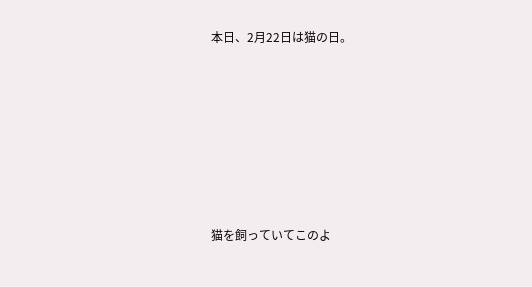本日、2月22日は猫の日。









猫を飼っていてこのよ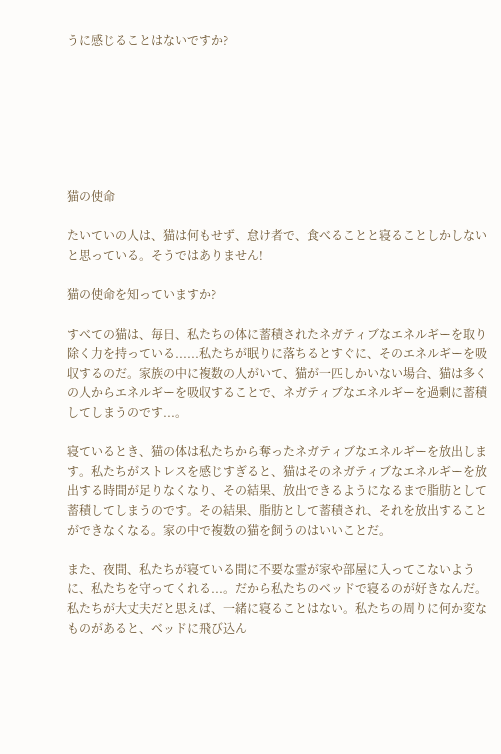うに感じることはないですか?







猫の使命

たいていの人は、猫は何もせず、怠け者で、食べることと寝ることしかしないと思っている。そうではありません!

猫の使命を知っていますか?

すべての猫は、毎日、私たちの体に蓄積されたネガティブなエネルギーを取り除く力を持っている......私たちが眠りに落ちるとすぐに、そのエネルギーを吸収するのだ。家族の中に複数の人がいて、猫が一匹しかいない場合、猫は多くの人からエネルギーを吸収することで、ネガティブなエネルギーを過剰に蓄積してしまうのです...。

寝ているとき、猫の体は私たちから奪ったネガティブなエネルギーを放出します。私たちがストレスを感じすぎると、猫はそのネガティブなエネルギーを放出する時間が足りなくなり、その結果、放出できるようになるまで脂肪として蓄積してしまうのです。その結果、脂肪として蓄積され、それを放出することができなくなる。家の中で複数の猫を飼うのはいいことだ。

また、夜間、私たちが寝ている間に不要な霊が家や部屋に入ってこないように、私たちを守ってくれる...。だから私たちのベッドで寝るのが好きなんだ。私たちが大丈夫だと思えば、一緒に寝ることはない。私たちの周りに何か変なものがあると、ベッドに飛び込ん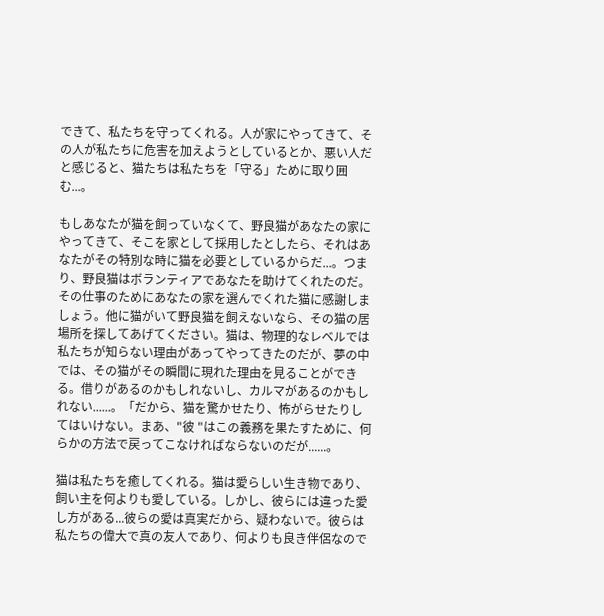できて、私たちを守ってくれる。人が家にやってきて、その人が私たちに危害を加えようとしているとか、悪い人だと感じると、猫たちは私たちを「守る」ために取り囲む...。

もしあなたが猫を飼っていなくて、野良猫があなたの家にやってきて、そこを家として採用したとしたら、それはあなたがその特別な時に猫を必要としているからだ...。つまり、野良猫はボランティアであなたを助けてくれたのだ。その仕事のためにあなたの家を選んでくれた猫に感謝しましょう。他に猫がいて野良猫を飼えないなら、その猫の居場所を探してあげてください。猫は、物理的なレベルでは私たちが知らない理由があってやってきたのだが、夢の中では、その猫がその瞬間に現れた理由を見ることができる。借りがあるのかもしれないし、カルマがあるのかもしれない......。「だから、猫を驚かせたり、怖がらせたりしてはいけない。まあ、"彼 "はこの義務を果たすために、何らかの方法で戻ってこなければならないのだが......。

猫は私たちを癒してくれる。猫は愛らしい生き物であり、飼い主を何よりも愛している。しかし、彼らには違った愛し方がある...彼らの愛は真実だから、疑わないで。彼らは私たちの偉大で真の友人であり、何よりも良き伴侶なので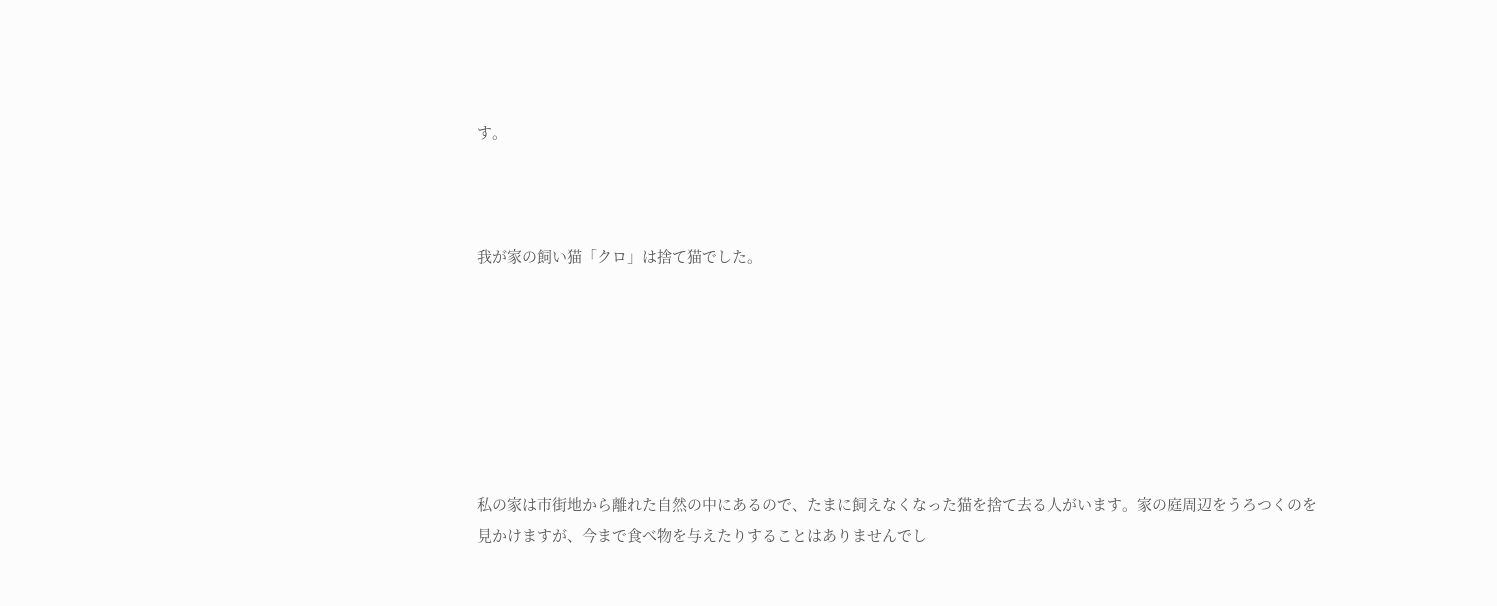す。



我が家の飼い猫「クロ」は捨て猫でした。







私の家は市街地から離れた自然の中にあるので、たまに飼えなくなった猫を捨て去る人がいます。家の庭周辺をうろつくのを見かけますが、今まで食べ物を与えたりすることはありませんでし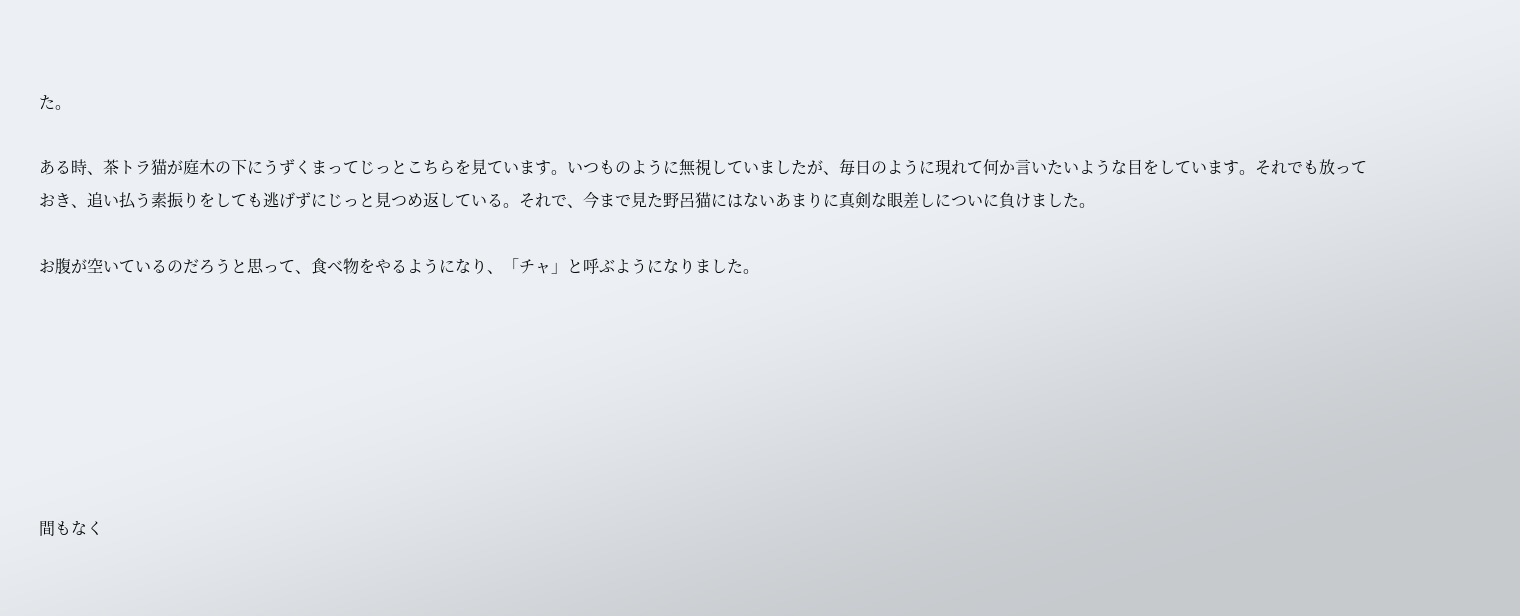た。

ある時、茶トラ猫が庭木の下にうずくまってじっとこちらを見ています。いつものように無視していましたが、毎日のように現れて何か言いたいような目をしています。それでも放っておき、追い払う素振りをしても逃げずにじっと見つめ返している。それで、今まで見た野呂猫にはないあまりに真剣な眼差しについに負けました。

お腹が空いているのだろうと思って、食べ物をやるようになり、「チャ」と呼ぶようになりました。







間もなく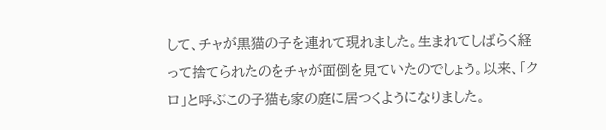して、チャが黒猫の子を連れて現れました。生まれてしばらく経って捨てられたのをチャが面倒を見ていたのでしょう。以来、「クロ」と呼ぶこの子猫も家の庭に居つくようになりました。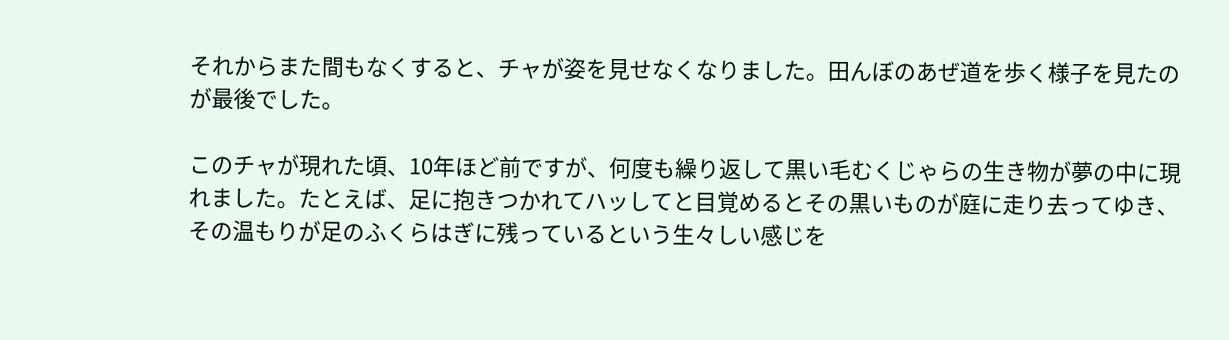それからまた間もなくすると、チャが姿を見せなくなりました。田んぼのあぜ道を歩く様子を見たのが最後でした。

このチャが現れた頃、10年ほど前ですが、何度も繰り返して黒い毛むくじゃらの生き物が夢の中に現れました。たとえば、足に抱きつかれてハッしてと目覚めるとその黒いものが庭に走り去ってゆき、その温もりが足のふくらはぎに残っているという生々しい感じを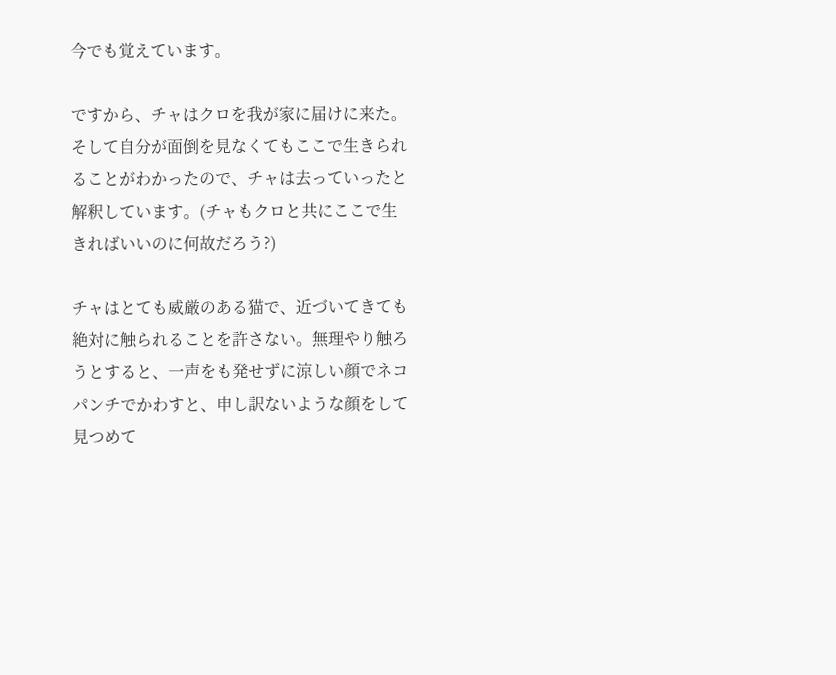今でも覚えています。

ですから、チャはクロを我が家に届けに来た。そして自分が面倒を見なくてもここで生きられることがわかったので、チャは去っていったと解釈しています。(チャもクロと共にここで生きればいいのに何故だろう?)

チャはとても威厳のある猫で、近づいてきても絶対に触られることを許さない。無理やり触ろうとすると、一声をも発せずに涼しい顔でネコパンチでかわすと、申し訳ないような顔をして見つめて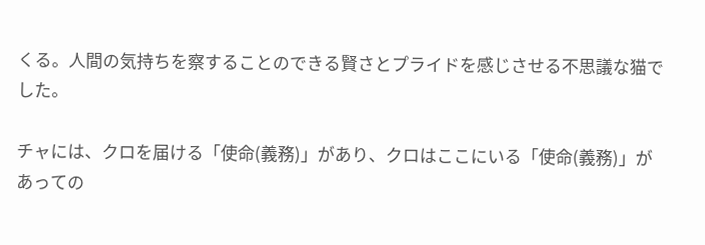くる。人間の気持ちを察することのできる賢さとプライドを感じさせる不思議な猫でした。

チャには、クロを届ける「使命(義務)」があり、クロはここにいる「使命(義務)」があっての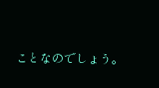ことなのでしょう。